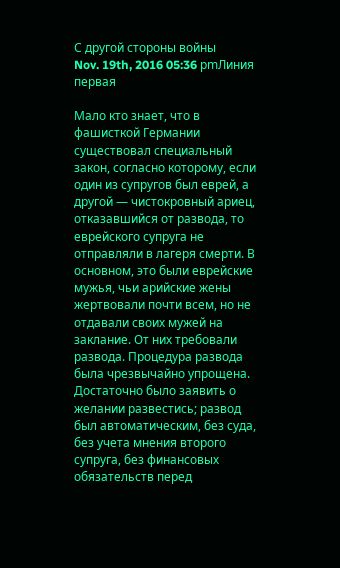С другой стороны войны
Nov. 19th, 2016 05:36 pmЛиния первая

Мало кто знает, что в фашисткой Германии существовал специальный закон, согласно которому, если один из супругов был еврей, а другой — чистокровный ариец, отказавшийся от развода, то еврейского супруга не отправляли в лагеря смерти. В основном, это были еврейские мужья, чьи арийские жены жертвовали почти всем, но не отдавали своих мужей на заклание. От них требовали развода. Процедура развода была чрезвычайно упрощена. Достаточно было заявить о желании развестись; развод был автоматическим, без суда, без учета мнения второго супруга, без финансовых обязательств перед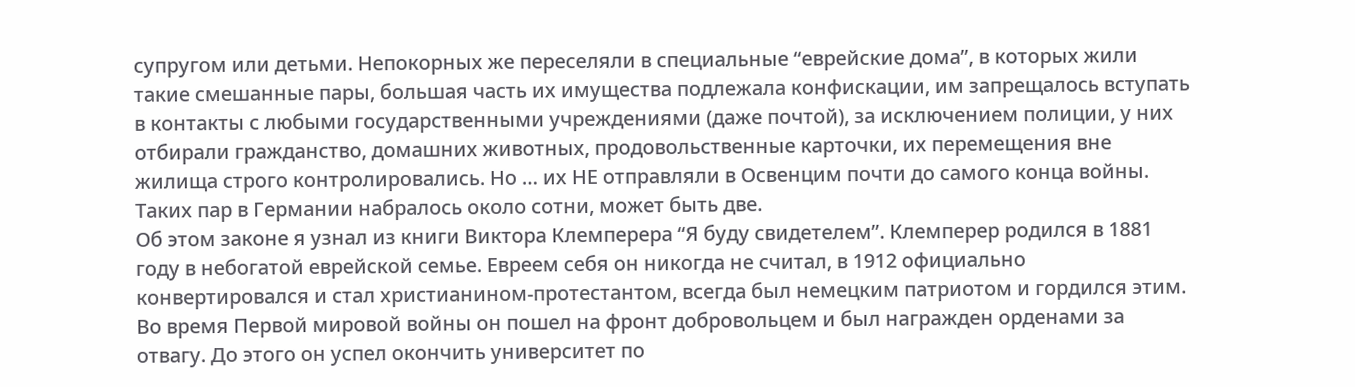супругом или детьми. Непокорных же переселяли в специальные “еврейские дома”, в которых жили такие смешанные пары, большая часть их имущества подлежала конфискации, им запрещалось вступать в контакты с любыми государственными учреждениями (даже почтой), за исключением полиции, у них отбирали гражданство, домашних животных, продовольственные карточки, их перемещения вне жилища строго контролировались. Но … их НЕ отправляли в Освенцим почти до самого конца войны. Таких пар в Германии набралось около сотни, может быть две.
Об этом законе я узнал из книги Виктора Клемперера “Я буду свидетелем”. Клемперер родился в 1881 году в небогатой еврейской семье. Евреем себя он никогда не считал, в 1912 официально конвертировался и стал христианином-протестантом, всегда был немецким патриотом и гордился этим. Во время Первой мировой войны он пошел на фронт добровольцем и был награжден орденами за отвагу. До этого он успел окончить университет по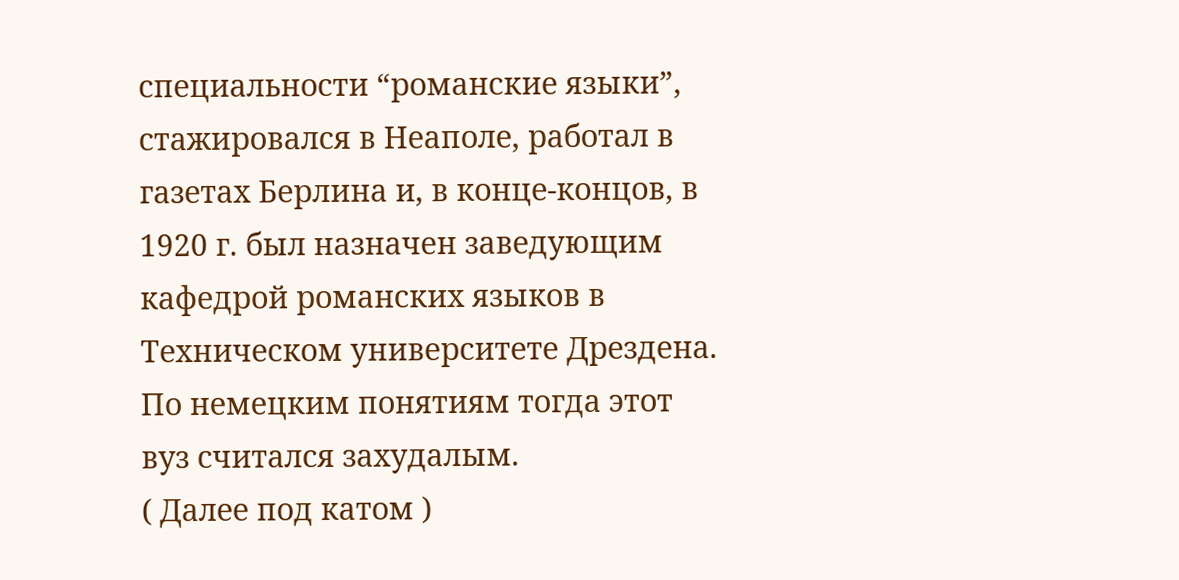специальности “романские языки”, стажировался в Неаполе, работал в газетах Берлина и, в конце-концов, в 1920 г. был назначен заведующим кафедрой романских языков в Техническом университете Дрездена. По немецким понятиям тогда этот вуз считался захудалым.
( Далее под катом )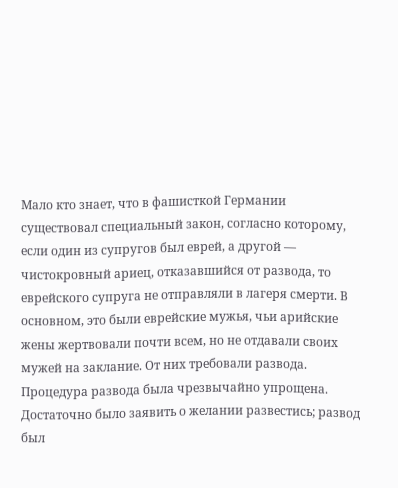Мало кто знает, что в фашисткой Германии существовал специальный закон, согласно которому, если один из супругов был еврей, а другой — чистокровный ариец, отказавшийся от развода, то еврейского супруга не отправляли в лагеря смерти. В основном, это были еврейские мужья, чьи арийские жены жертвовали почти всем, но не отдавали своих мужей на заклание. От них требовали развода. Процедура развода была чрезвычайно упрощена. Достаточно было заявить о желании развестись; развод был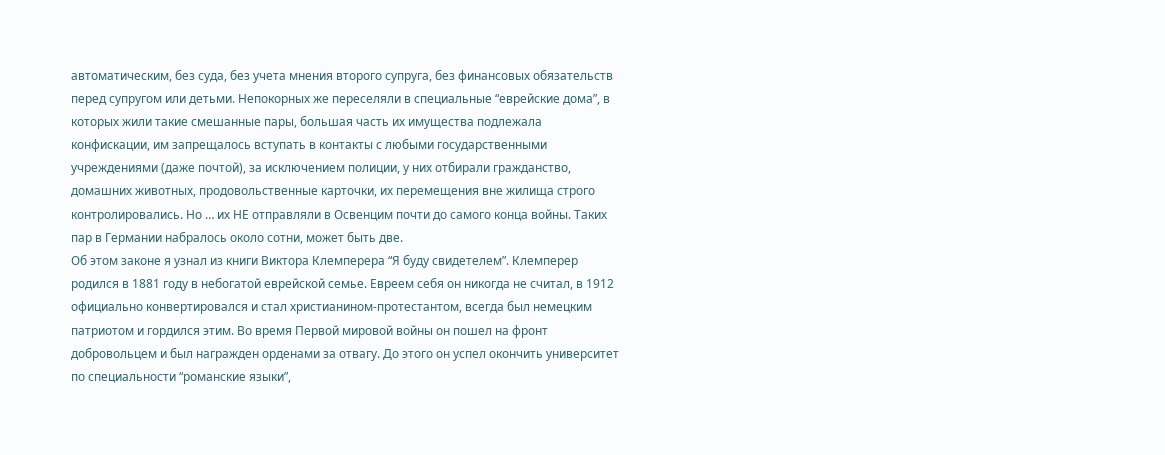автоматическим, без суда, без учета мнения второго супруга, без финансовых обязательств перед супругом или детьми. Непокорных же переселяли в специальные “еврейские дома”, в которых жили такие смешанные пары, большая часть их имущества подлежала конфискации, им запрещалось вступать в контакты с любыми государственными учреждениями (даже почтой), за исключением полиции, у них отбирали гражданство, домашних животных, продовольственные карточки, их перемещения вне жилища строго контролировались. Но … их НЕ отправляли в Освенцим почти до самого конца войны. Таких пар в Германии набралось около сотни, может быть две.
Об этом законе я узнал из книги Виктора Клемперера “Я буду свидетелем”. Клемперер родился в 1881 году в небогатой еврейской семье. Евреем себя он никогда не считал, в 1912 официально конвертировался и стал христианином-протестантом, всегда был немецким патриотом и гордился этим. Во время Первой мировой войны он пошел на фронт добровольцем и был награжден орденами за отвагу. До этого он успел окончить университет по специальности “романские языки”,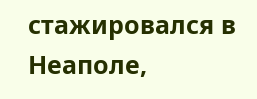стажировался в Неаполе,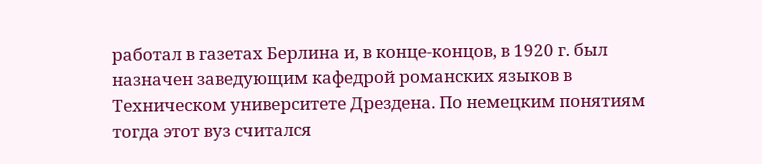работал в газетах Берлина и, в конце-концов, в 1920 г. был назначен заведующим кафедрой романских языков в Техническом университете Дрездена. По немецким понятиям тогда этот вуз считался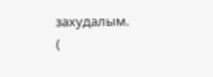захудалым.
(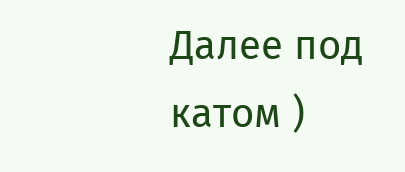Далее под катом )